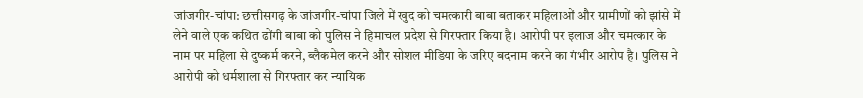जांजगीर-चांपा: छत्तीसगढ़ के जांजगीर-चांपा जिले में खुद को चमत्कारी बाबा बताकर महिलाओं और ग्रामीणों को झांसे में लेने वाले एक कथित ढोंगी बाबा को पुलिस ने हिमाचल प्रदेश से गिरफ्तार किया है। आरोपी पर इलाज और चमत्कार के नाम पर महिला से दुष्कर्म करने, ब्लैकमेल करने और सोशल मीडिया के जरिए बदनाम करने का गंभीर आरोप है। पुलिस ने आरोपी को धर्मशाला से गिरफ्तार कर न्यायिक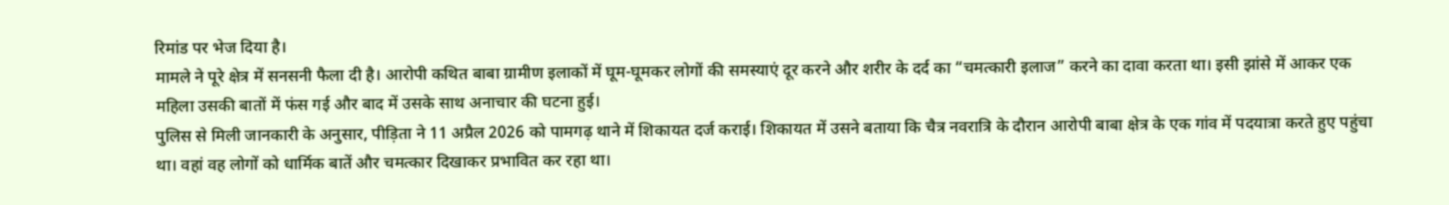रिमांड पर भेज दिया है।
मामले ने पूरे क्षेत्र में सनसनी फैला दी है। आरोपी कथित बाबा ग्रामीण इलाकों में घूम-घूमकर लोगों की समस्याएं दूर करने और शरीर के दर्द का “चमत्कारी इलाज” करने का दावा करता था। इसी झांसे में आकर एक महिला उसकी बातों में फंस गई और बाद में उसके साथ अनाचार की घटना हुई।
पुलिस से मिली जानकारी के अनुसार, पीड़िता ने 11 अप्रैल 2026 को पामगढ़ थाने में शिकायत दर्ज कराई। शिकायत में उसने बताया कि चैत्र नवरात्रि के दौरान आरोपी बाबा क्षेत्र के एक गांव में पदयात्रा करते हुए पहुंचा था। वहां वह लोगों को धार्मिक बातें और चमत्कार दिखाकर प्रभावित कर रहा था।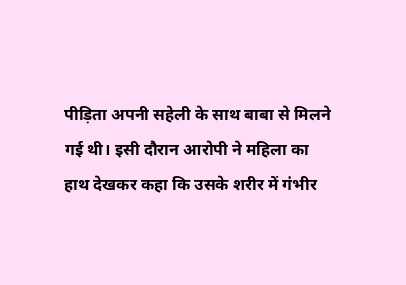पीड़िता अपनी सहेली के साथ बाबा से मिलने गई थी। इसी दौरान आरोपी ने महिला का हाथ देखकर कहा कि उसके शरीर में गंभीर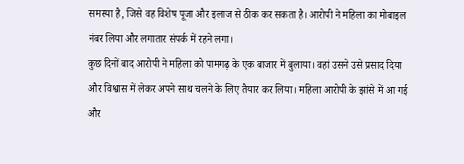समस्या है, जिसे वह विशेष पूजा और इलाज से ठीक कर सकता है। आरोपी ने महिला का मोबाइल नंबर लिया और लगातार संपर्क में रहने लगा।
कुछ दिनों बाद आरोपी ने महिला को पामगढ़ के एक बाजार में बुलाया। वहां उसने उसे प्रसाद दिया और विश्वास में लेकर अपने साथ चलने के लिए तैयार कर लिया। महिला आरोपी के झांसे में आ गई और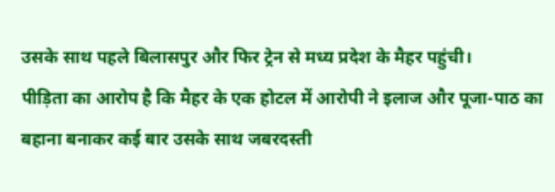उसके साथ पहले बिलासपुर और फिर ट्रेन से मध्य प्रदेश के मैहर पहुंची।
पीड़िता का आरोप है कि मैहर के एक होटल में आरोपी ने इलाज और पूजा-पाठ का बहाना बनाकर कई बार उसके साथ जबरदस्ती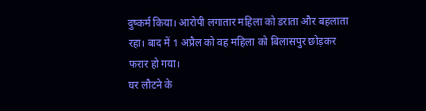दुष्कर्म किया। आरोपी लगातार महिला को डराता और बहलाता रहा। बाद में 1 अप्रैल को वह महिला को बिलासपुर छोड़कर फरार हो गया।
घर लौटने के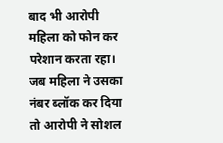बाद भी आरोपी महिला को फोन कर परेशान करता रहा। जब महिला ने उसका नंबर ब्लॉक कर दिया तो आरोपी ने सोशल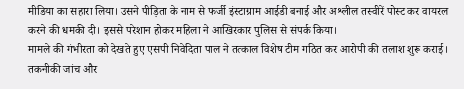मीडिया का सहारा लिया। उसने पीड़िता के नाम से फर्जी इंस्टाग्राम आईडी बनाई और अश्लील तस्वीरें पोस्ट कर वायरल करने की धमकी दी। इससे परेशान होकर महिला ने आखिरकार पुलिस से संपर्क किया।
मामले की गंभीरता को देखते हुए एसपी निवेदिता पाल ने तत्काल विशेष टीम गठित कर आरोपी की तलाश शुरू कराई। तकनीकी जांच और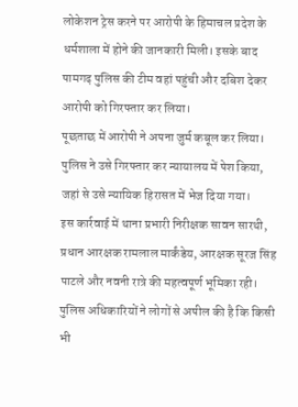लोकेशन ट्रेस करने पर आरोपी के हिमाचल प्रदेश के धर्मशाला में होने की जानकारी मिली। इसके बाद पामगढ़ पुलिस की टीम वहां पहुंची और दबिश देकर आरोपी को गिरफ्तार कर लिया।
पूछताछ में आरोपी ने अपना जुर्म कबूल कर लिया। पुलिस ने उसे गिरफ्तार कर न्यायालय में पेश किया, जहां से उसे न्यायिक हिरासत में भेज दिया गया।
इस कार्रवाई में थाना प्रभारी निरीक्षक सावन सारथी, प्रधान आरक्षक रामलाल मार्कंडेय, आरक्षक सूरज सिंह पाटले और नवनी रात्रे की महत्वपूर्ण भूमिका रही।
पुलिस अधिकारियों ने लोगों से अपील की है कि किसी भी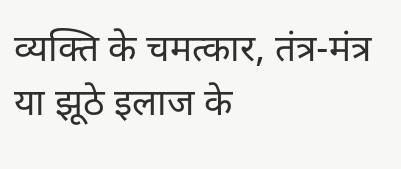व्यक्ति के चमत्कार, तंत्र-मंत्र या झूठे इलाज के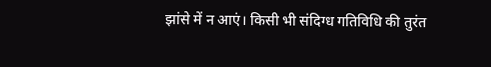झांसे में न आएं। किसी भी संदिग्ध गतिविधि की तुरंत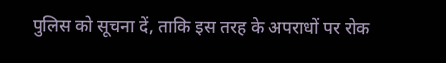पुलिस को सूचना दें, ताकि इस तरह के अपराधों पर रोक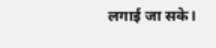लगाई जा सके।